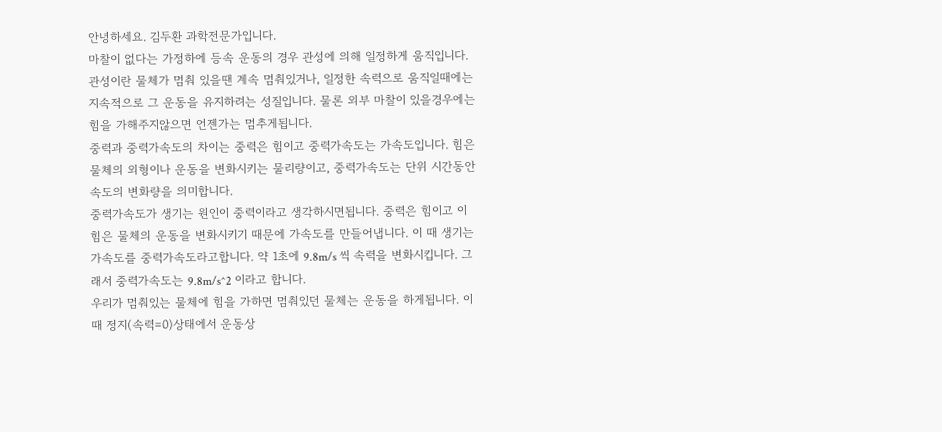안녕하세요. 김두환 과학전문가입니다.
마찰이 없다는 가정하에 등속 운동의 경우 관성에 의해 일정하게 움직입니다. 관성이란 물체가 멈춰 있을땐 계속 멈춰있거나, 일정한 속력으로 움직일때에는 지속적으로 그 운동을 유지하려는 성질입니다. 물론 외부 마찰이 있을경우에는 힘을 가해주지않으면 언젠가는 멈추게됩니다.
중력과 중력가속도의 차이는 중력은 힘이고 중력가속도는 가속도입니다. 힘은 물체의 외형이나 운동을 변화시키는 물리량이고, 중력가속도는 단위 시간동안 속도의 변화량을 의미합니다.
중력가속도가 생기는 원인이 중력이라고 생각하시면됩니다. 중력은 힘이고 이 힘은 물체의 운동을 변화시키기 때문에 가속도를 만들어냅니다. 이 때 생기는 가속도를 중력가속도라고합니다. 약 1초에 9.8m/s 씩 속력을 변화시킵니다. 그래서 중력가속도는 9.8m/s^2 이라고 합니다.
우리가 멈춰있는 물체에 힘을 가하면 멈춰있던 물체는 운동을 하게됩니다. 이 때 정지(속력=0)상태에서 운동상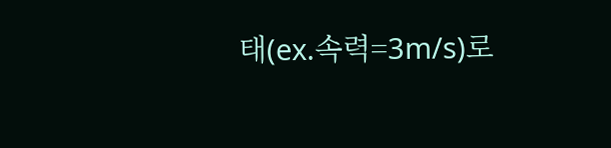태(ex.속력=3m/s)로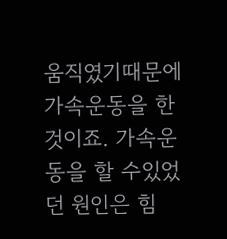움직였기때문에 가속운동을 한것이죠. 가속운동을 할 수있었던 원인은 힘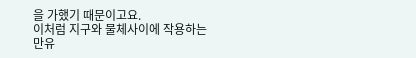을 가했기 때문이고요.
이처럼 지구와 물체사이에 작용하는 만유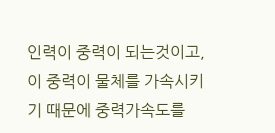인력이 중력이 되는것이고, 이 중력이 물체를 가속시키기 때문에 중력가속도를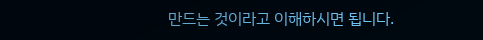만드는 것이라고 이해하시면 됩니다.